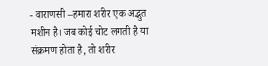- वाराणसी –हमारा शरीर एक अद्भुत मशीन है। जब कोई चोट लगती है या संक्रमण होता है, तो शरीर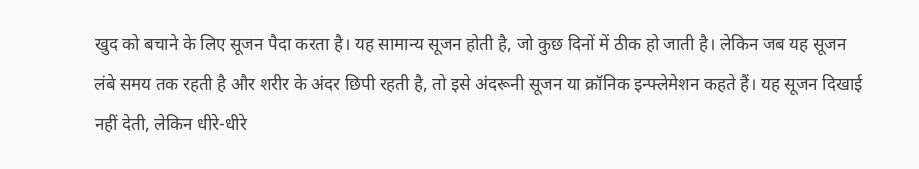खुद को बचाने के लिए सूजन पैदा करता है। यह सामान्य सूजन होती है, जो कुछ दिनों में ठीक हो जाती है। लेकिन जब यह सूजन लंबे समय तक रहती है और शरीर के अंदर छिपी रहती है, तो इसे अंदरूनी सूजन या क्रॉनिक इन्फ्लेमेशन कहते हैं। यह सूजन दिखाई नहीं देती, लेकिन धीरे-धीरे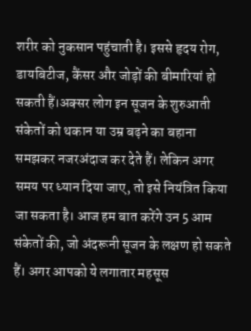शरीर को नुकसान पहुंचाती है। इससे हृदय रोग, डायबिटीज, कैंसर और जोड़ों की बीमारियां हो सकती हैं।अक्सर लोग इन सूजन के शुरुआती संकेतों को थकान या उम्र बढ़ने का बहाना समझकर नजरअंदाज कर देते हैं। लेकिन अगर समय पर ध्यान दिया जाए, तो इसे नियंत्रित किया जा सकता है। आज हम बात करेंगे उन 5 आम संकेतों की, जो अंदरूनी सूजन के लक्षण हो सकते हैं। अगर आपको ये लगातार महसूस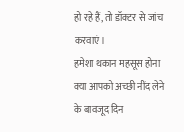हो रहे हैं, तो डॉक्टर से जांच करवाएं।
हमेशा थकान महसूस होना
क्या आपको अच्छी नींद लेने के बावजूद दिन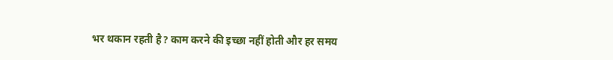भर थकान रहती है? काम करने की इच्छा नहीं होती और हर समय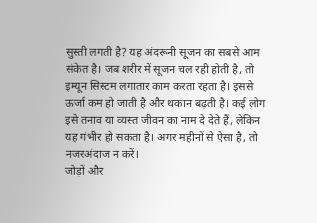सुस्ती लगती है? यह अंदरूनी सूजन का सबसे आम संकेत है। जब शरीर में सूजन चल रही होती है, तो इम्यून सिस्टम लगातार काम करता रहता है। इससे ऊर्जा कम हो जाती है और थकान बढ़ती है। कई लोग इसे तनाव या व्यस्त जीवन का नाम दे देते हैं, लेकिन यह गंभीर हो सकता है। अगर महीनों से ऐसा है, तो नजरअंदाज न करें।
जोड़ों और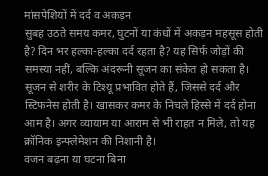मांसपेशियों में दर्द व अकड़न
सुबह उठते समय कमर, घुटनों या कंधों में अकड़न महसूस होती है? दिन भर हल्का-हल्का दर्द रहता है? यह सिर्फ जोड़ों की समस्या नहीं, बल्कि अंदरूनी सूजन का संकेत हो सकता है। सूजन से शरीर के टिश्यू प्रभावित होते हैं, जिससे दर्द और स्टिफनेस होती है। खासकर कमर के निचले हिस्से में दर्द होना आम है। अगर व्यायाम या आराम से भी राहत न मिले, तो यह क्रॉनिक इन्फ्लेमेशन की निशानी है।
वजन बढ़ना या घटना बिना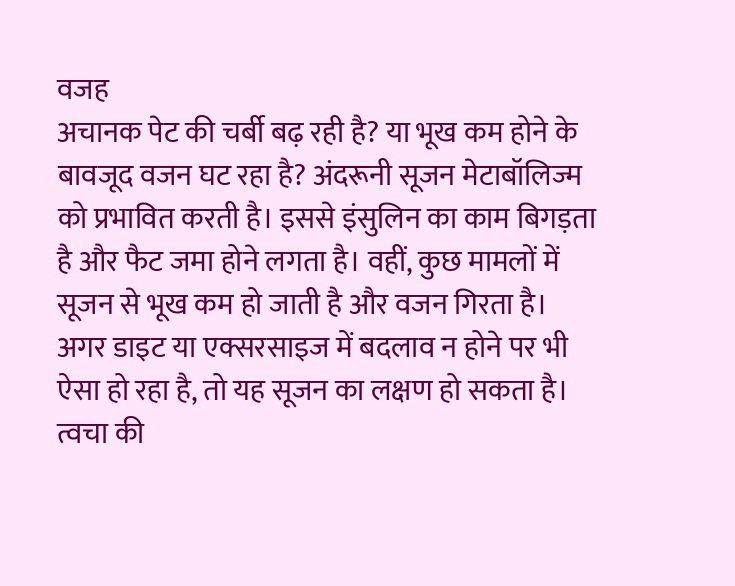वजह
अचानक पेट की चर्बी बढ़ रही है? या भूख कम होने के बावजूद वजन घट रहा है? अंदरूनी सूजन मेटाबॉलिज्म को प्रभावित करती है। इससे इंसुलिन का काम बिगड़ता है और फैट जमा होने लगता है। वहीं, कुछ मामलों में सूजन से भूख कम हो जाती है और वजन गिरता है। अगर डाइट या एक्सरसाइज में बदलाव न होने पर भी ऐसा हो रहा है, तो यह सूजन का लक्षण हो सकता है।
त्वचा की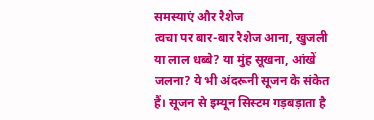समस्याएं और रैशेज
त्वचा पर बार-बार रैशेज आना, खुजली या लाल धब्बे? या मुंह सूखना, आंखें जलना? ये भी अंदरूनी सूजन के संकेत हैं। सूजन से इम्यून सिस्टम गड़बड़ाता है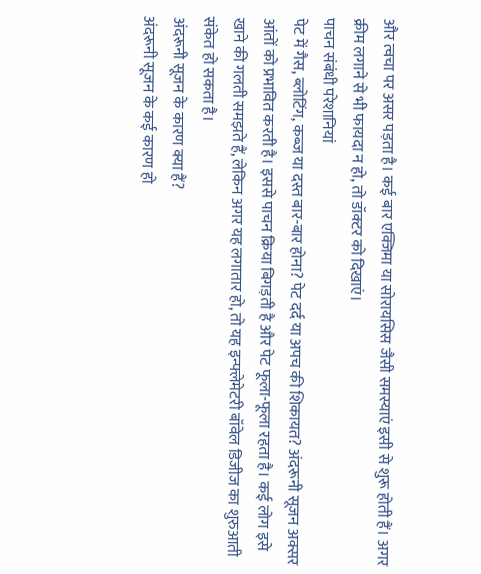और त्वचा पर असर पड़ता है। कई बार एक्जिमा या सोरायसिस जैसी समस्याएं इसी से शुरू होती हैं। अगर क्रीम लगाने से भी फायदा न हो, तो डॉक्टर को दिखाएं।
पाचन संबंधी परेशानियां
पेट में गैस, ब्लोटिंग, कब्ज या दस्त बार-बार होना? पेट दर्द या अपच की शिकायत? अंदरूनी सूजन अक्सर आंतों को प्रभावित करती है। इससे पाचन क्रिया बिगड़ती है और पेट फूला-फूला रहता है। कई लोग इसे खाने की गलती समझते हैं, लेकिन अगर यह लगातार हो, तो यह इन्फ्लेमेटरी बॉवेल डिजीज का शुरुआती संकेत हो सकता है।
अंदरूनी सूजन के कारण क्या हैं?
अंदरूनी सूजन के कई कारण हो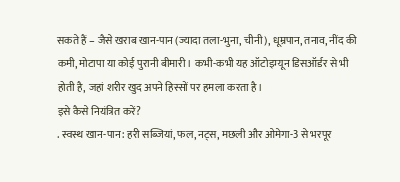सकते हैं – जैसे खराब खान-पान (ज्यादा तला-भुना, चीनी), धूम्रपान, तनाव, नींद की कमी, मोटापा या कोई पुरानी बीमारी। कभी-कभी यह ऑटोइम्यून डिसऑर्डर से भी होती है, जहां शरीर खुद अपने हिस्सों पर हमला करता है।
इसे कैसे नियंत्रित करें?
. स्वस्थ खान-पान: हरी सब्जियां, फल, नट्स, मछली और ओमेगा-3 से भरपूर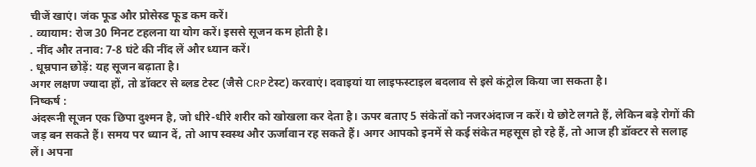चीजें खाएं। जंक फूड और प्रोसेस्ड फूड कम करें।
. व्यायाम: रोज 30 मिनट टहलना या योग करें। इससे सूजन कम होती है।
. नींद और तनाव: 7-8 घंटे की नींद लें और ध्यान करें।
. धूम्रपान छोड़ें: यह सूजन बढ़ाता है।
अगर लक्षण ज्यादा हों, तो डॉक्टर से ब्लड टेस्ट (जैसे CRP टेस्ट) करवाएं। दवाइयां या लाइफस्टाइल बदलाव से इसे कंट्रोल किया जा सकता है।
निष्कर्ष :
अंदरूनी सूजन एक छिपा दुश्मन है, जो धीरे-धीरे शरीर को खोखला कर देता है। ऊपर बताए 5 संकेतों को नजरअंदाज न करें। ये छोटे लगते हैं, लेकिन बड़े रोगों की जड़ बन सकते हैं। समय पर ध्यान दें, तो आप स्वस्थ और ऊर्जावान रह सकते हैं। अगर आपको इनमें से कई संकेत महसूस हो रहे हैं, तो आज ही डॉक्टर से सलाह लें। अपना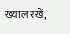ख्याल रखें,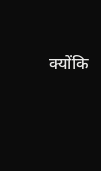क्योंकि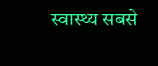स्वास्थ्य सबसे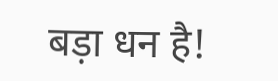बड़ा धन है!